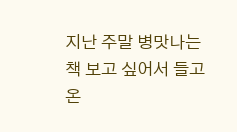지난 주말 병맛나는 책 보고 싶어서 들고온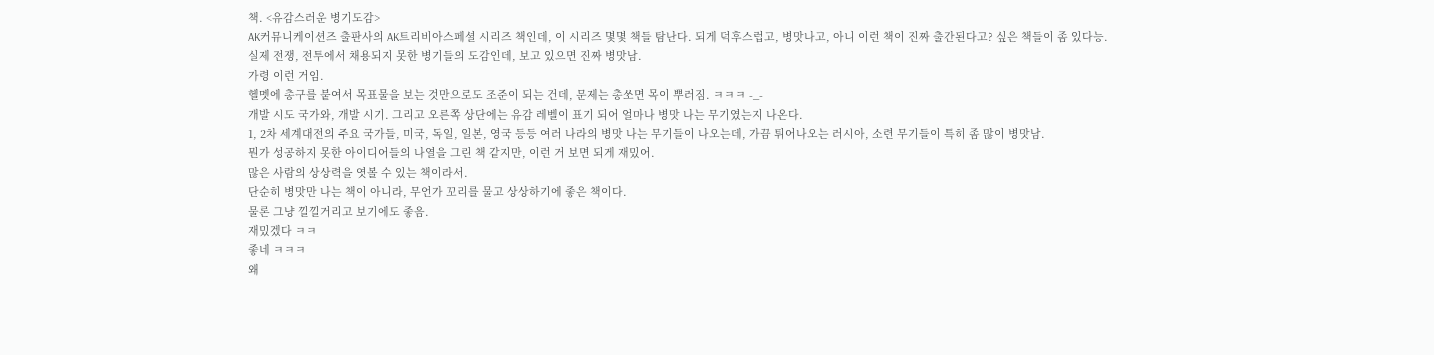책. <유감스러운 병기도감>
AK커뮤니케이션즈 출판사의 AK트리비아스페셜 시리즈 책인데, 이 시리즈 몇몇 책들 탐난다. 되게 덕후스럽고, 병맛나고, 아니 이런 책이 진짜 출간된다고? 싶은 책들이 좀 있다능.
실제 전쟁, 전투에서 채용되지 못한 병기들의 도감인데, 보고 있으면 진짜 병맛남.
가령 이런 거임.
헬멧에 총구를 붙여서 목표물을 보는 것만으로도 조준이 되는 건데, 문제는 총쏘면 목이 뿌러짐. ㅋㅋㅋ -_-
개발 시도 국가와, 개발 시기. 그리고 오른쪽 상단에는 유감 레벨이 표기 되어 얼마나 병맛 나는 무기였는지 나온다.
1, 2차 세계대전의 주요 국가들, 미국, 독일, 일본, 영국 등등 여러 나라의 병맛 나는 무기들이 나오는데, 가끔 튀어나오는 러시아, 소련 무기들이 특히 좀 많이 병맛남.
뭔가 성공하지 못한 아이디어들의 나열을 그린 책 같지만, 이런 거 보면 되게 재밌어.
많은 사람의 상상력을 엿볼 수 있는 책이라서.
단순히 병맛만 나는 책이 아니라, 무언가 꼬리를 물고 상상하기에 좋은 책이다.
물론 그냥 낄낄거리고 보기에도 좋음.
재밌겠다 ㅋㅋ
좋네 ㅋㅋㅋ
왜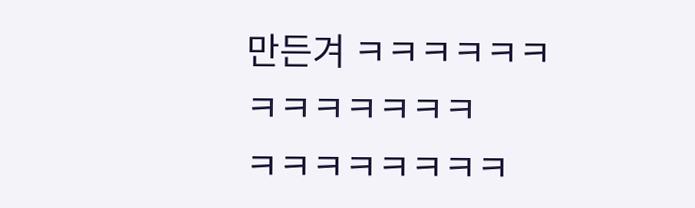만든겨 ㅋㅋㅋㅋㅋㅋ
ㅋㅋㅋㅋㅋㅋㅋ
ㅋㅋㅋㅋㅋㅋㅋㅋ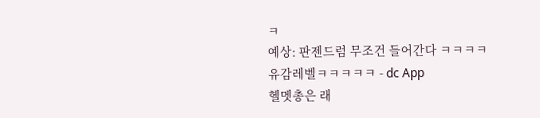ㅋ
예상: 판젠드럼 무조건 들어간다 ㅋㅋㅋㅋ
유감레벨ㅋㅋㅋㅋㅋ - dc App
헬멧총은 래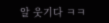알 웃기다 ㅋㅋ